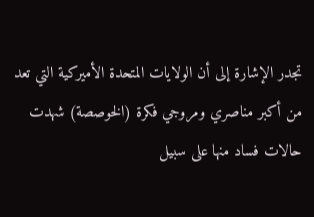تجدر الإشارة إلى أن الولايات المتحدة الأميركية التي تعد من أكبر مناصري ومروجي فكرة (الخوصصة) شهدت حالات فساد منها على سبيل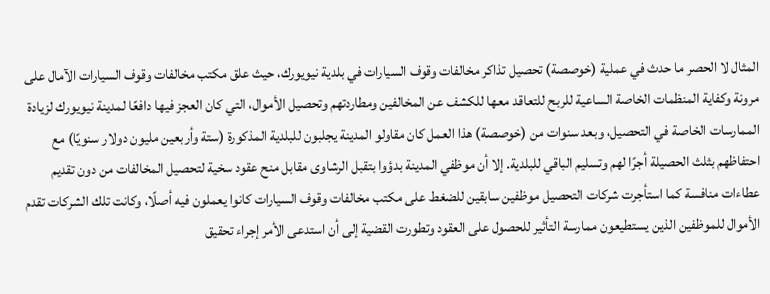المثال لا الحصر ما حدث في عملية (خوصصة) تحصيل تذاكر مخالفات وقوف السيارات في بلدية نيويورك، حيث علق مكتب مخالفات وقوف السيارات الآمال على مرونة وكفاية المنظمات الخاصة الساعية للربح للتعاقد معها للكشف عن المخالفين ومطاردتهم وتحصيل الأموال، التي كان العجز فيها دافعًا لمدينة نيويورك لزيادة الممارسات الخاصة في التحصيل، وبعد سنوات من (خوصصة) هذا العمل كان مقاولو المدينة يجلبون للبلدية المذكورة (ستة وأربعين مليون دولار سنويًا) مع احتفاظهم بثلث الحصيلة أجرًا لهم وتسليم الباقي للبلدية. إلا أن موظفي المدينة بدؤوا بتقبل الرشاوى مقابل منح عقود سخية لتحصيل المخالفات من دون تقديم عطاءات منافسة كما استأجرت شركات التحصيل موظفين سابقين للضغط على مكتب مخالفات وقوف السيارات كانوا يعملون فيه أصلًا، وكانت تلك الشركات تقدم الأموال للموظفين الذين يستطيعون ممارسة التأثير للحصول على العقود وتطورت القضية إلى أن استدعى الأمر إجراء تحقيق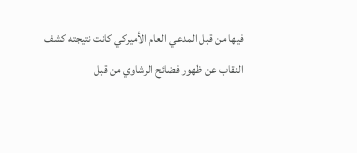فيها من قبل المدعي العام الأميركي كانت نتيجته كشف النقاب عن ظهور فضائح الرشاوي من قبل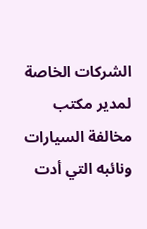الشركات الخاصة لمدير مكتب مخالفة السيارات ونائبه التي أدت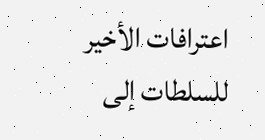اعترافات الأخير للسلطات إلى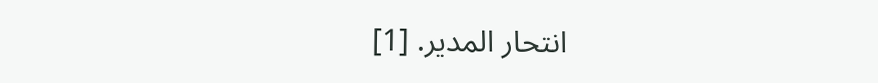انتحار المدير. [1]